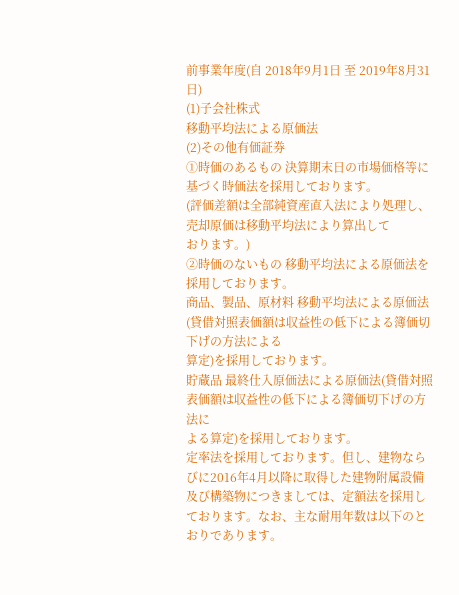前事業年度(自 2018年9月1日 至 2019年8月31日)
(1)子会社株式
移動平均法による原価法
(2)その他有価証券
①時価のあるもの 決算期末日の市場価格等に基づく時価法を採用しております。
(評価差額は全部純資産直入法により処理し、売却原価は移動平均法により算出して
おります。)
②時価のないもの 移動平均法による原価法を採用しております。
商品、製品、原材料 移動平均法による原価法(貸借対照表価額は収益性の低下による簿価切下げの方法による
算定)を採用しております。
貯蔵品 最終仕入原価法による原価法(貸借対照表価額は収益性の低下による簿価切下げの方法に
よる算定)を採用しております。
定率法を採用しております。但し、建物ならびに2016年4月以降に取得した建物附属設備及び構築物につきましては、定額法を採用しております。なお、主な耐用年数は以下のとおりであります。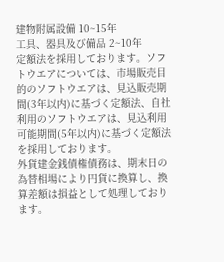建物附属設備 10~15年
工具、器具及び備品 2~10年
定額法を採用しております。ソフトウエアについては、市場販売目的のソフトウエアは、見込販売期間(3年以内)に基づく定額法、自社利用のソフトウエアは、見込利用可能期間(5年以内)に基づく定額法を採用しております。
外貨建金銭債権債務は、期末日の為替相場により円貨に換算し、換算差額は損益として処理しております。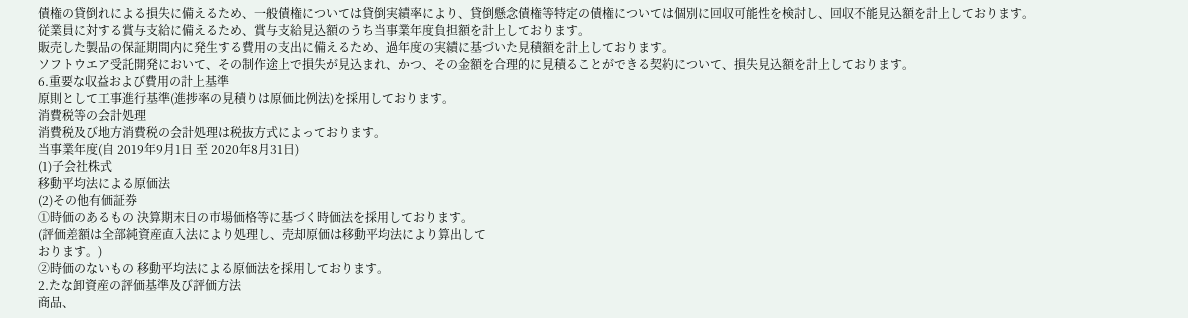債権の貸倒れによる損失に備えるため、一般債権については貸倒実績率により、貸倒懸念債権等特定の債権については個別に回収可能性を検討し、回収不能見込額を計上しております。
従業員に対する賞与支給に備えるため、賞与支給見込額のうち当事業年度負担額を計上しております。
販売した製品の保証期間内に発生する費用の支出に備えるため、過年度の実績に基づいた見積額を計上しております。
ソフトウエア受託開発において、その制作途上で損失が見込まれ、かつ、その金額を合理的に見積ることができる契約について、損失見込額を計上しております。
6.重要な収益および費用の計上基準
原則として工事進行基準(進捗率の見積りは原価比例法)を採用しております。
消費税等の会計処理
消費税及び地方消費税の会計処理は税抜方式によっております。
当事業年度(自 2019年9月1日 至 2020年8月31日)
(1)子会社株式
移動平均法による原価法
(2)その他有価証券
①時価のあるもの 決算期末日の市場価格等に基づく時価法を採用しております。
(評価差額は全部純資産直入法により処理し、売却原価は移動平均法により算出して
おります。)
②時価のないもの 移動平均法による原価法を採用しております。
2.たな卸資産の評価基準及び評価方法
商品、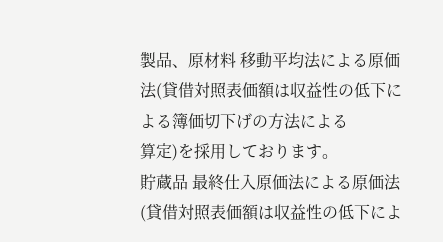製品、原材料 移動平均法による原価法(貸借対照表価額は収益性の低下による簿価切下げの方法による
算定)を採用しております。
貯蔵品 最終仕入原価法による原価法(貸借対照表価額は収益性の低下によ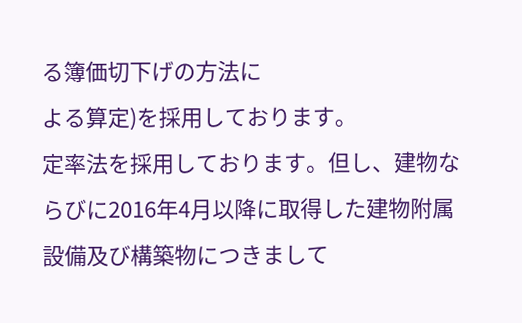る簿価切下げの方法に
よる算定)を採用しております。
定率法を採用しております。但し、建物ならびに2016年4月以降に取得した建物附属設備及び構築物につきまして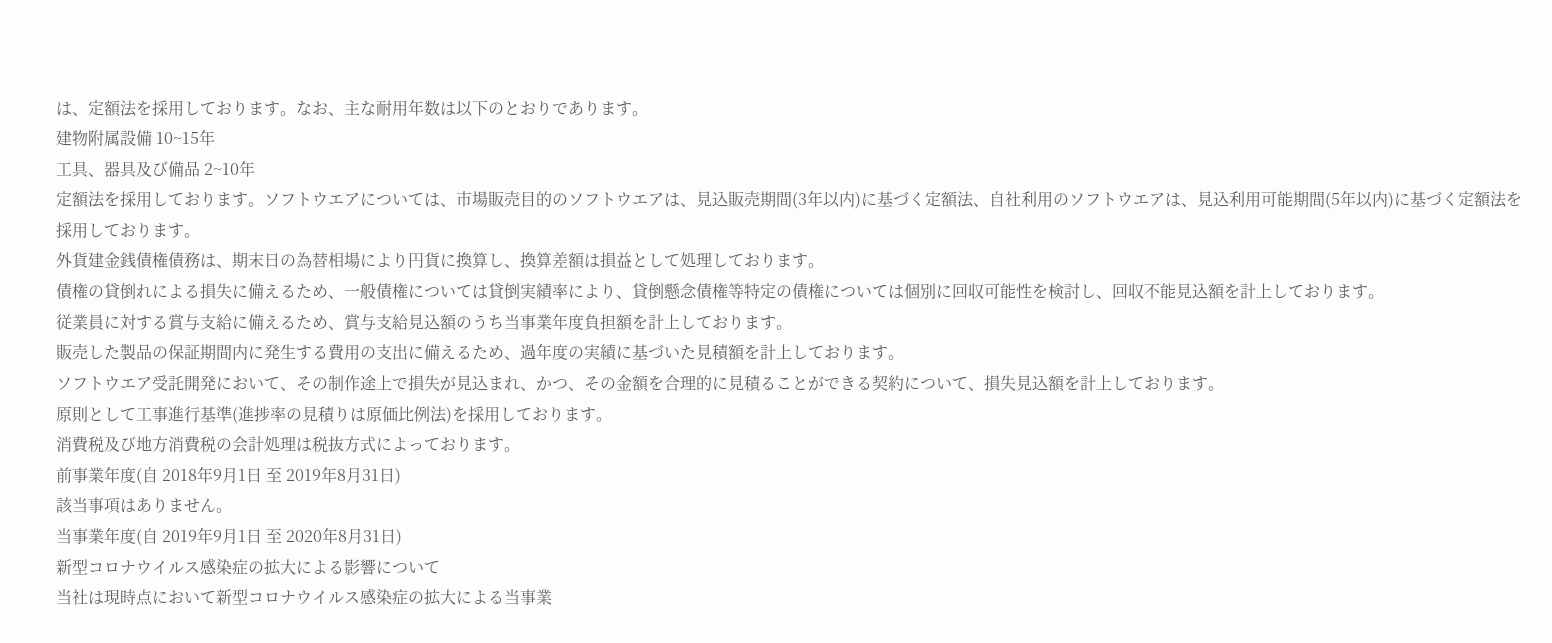は、定額法を採用しております。なお、主な耐用年数は以下のとおりであります。
建物附属設備 10~15年
工具、器具及び備品 2~10年
定額法を採用しております。ソフトウエアについては、市場販売目的のソフトウエアは、見込販売期間(3年以内)に基づく定額法、自社利用のソフトウエアは、見込利用可能期間(5年以内)に基づく定額法を採用しております。
外貨建金銭債権債務は、期末日の為替相場により円貨に換算し、換算差額は損益として処理しております。
債権の貸倒れによる損失に備えるため、一般債権については貸倒実績率により、貸倒懸念債権等特定の債権については個別に回収可能性を検討し、回収不能見込額を計上しております。
従業員に対する賞与支給に備えるため、賞与支給見込額のうち当事業年度負担額を計上しております。
販売した製品の保証期間内に発生する費用の支出に備えるため、過年度の実績に基づいた見積額を計上しております。
ソフトウエア受託開発において、その制作途上で損失が見込まれ、かつ、その金額を合理的に見積ることができる契約について、損失見込額を計上しております。
原則として工事進行基準(進捗率の見積りは原価比例法)を採用しております。
消費税及び地方消費税の会計処理は税抜方式によっております。
前事業年度(自 2018年9月1日 至 2019年8月31日)
該当事項はありません。
当事業年度(自 2019年9月1日 至 2020年8月31日)
新型コロナウイルス感染症の拡大による影響について
当社は現時点において新型コロナウイルス感染症の拡大による当事業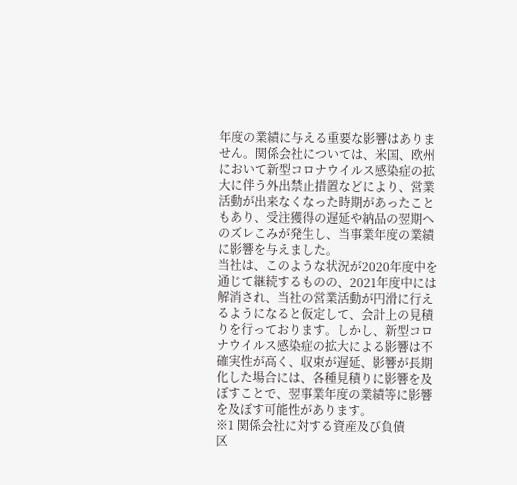年度の業績に与える重要な影響はありません。関係会社については、米国、欧州において新型コロナウイルス感染症の拡大に伴う外出禁止措置などにより、営業活動が出来なくなった時期があったこともあり、受注獲得の遅延や納品の翌期へのズレこみが発生し、当事業年度の業績に影響を与えました。
当社は、このような状況が2020年度中を通じて継続するものの、2021年度中には解消され、当社の営業活動が円滑に行えるようになると仮定して、会計上の見積りを行っております。しかし、新型コロナウイルス感染症の拡大による影響は不確実性が高く、収束が遅延、影響が長期化した場合には、各種見積りに影響を及ぼすことで、翌事業年度の業績等に影響を及ぼす可能性があります。
※1 関係会社に対する資産及び負債
区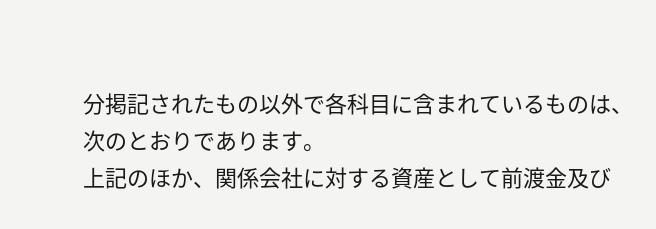分掲記されたもの以外で各科目に含まれているものは、次のとおりであります。
上記のほか、関係会社に対する資産として前渡金及び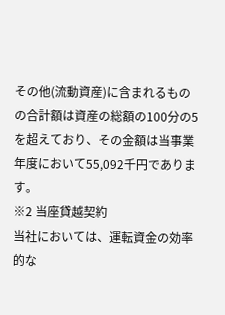その他(流動資産)に含まれるものの合計額は資産の総額の100分の5を超えており、その金額は当事業年度において55,092千円であります。
※2 当座貸越契約
当社においては、運転資金の効率的な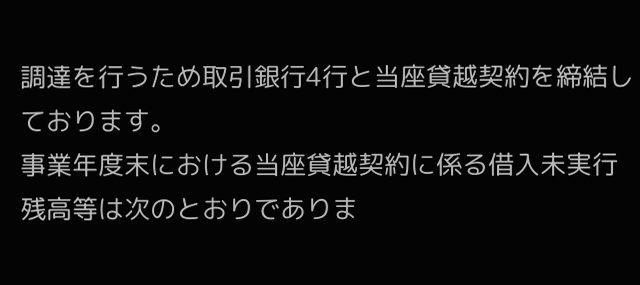調達を行うため取引銀行4行と当座貸越契約を締結しております。
事業年度末における当座貸越契約に係る借入未実行残高等は次のとおりでありま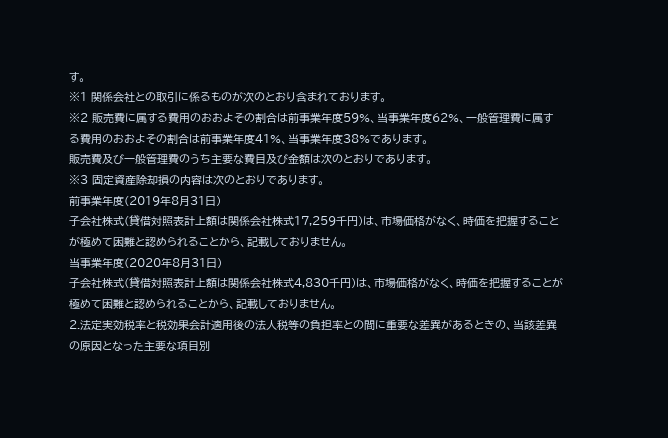す。
※1 関係会社との取引に係るものが次のとおり含まれております。
※2 販売費に属する費用のおおよその割合は前事業年度59%、当事業年度62%、一般管理費に属する費用のおおよその割合は前事業年度41%、当事業年度38%であります。
販売費及び一般管理費のうち主要な費目及び金額は次のとおりであります。
※3 固定資産除却損の内容は次のとおりであります。
前事業年度(2019年8月31日)
子会社株式(貸借対照表計上額は関係会社株式17,259千円)は、市場価格がなく、時価を把握することが極めて困難と認められることから、記載しておりません。
当事業年度(2020年8月31日)
子会社株式(貸借対照表計上額は関係会社株式4,830千円)は、市場価格がなく、時価を把握することが極めて困難と認められることから、記載しておりません。
2.法定実効税率と税効果会計適用後の法人税等の負担率との間に重要な差異があるときの、当該差異の原因となった主要な項目別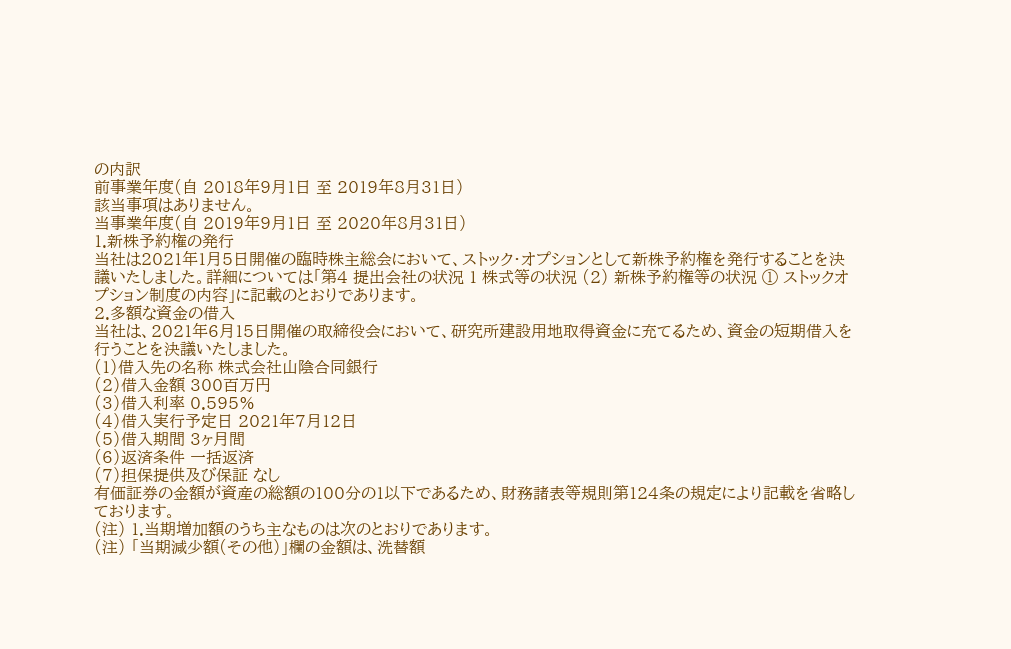の内訳
前事業年度(自 2018年9月1日 至 2019年8月31日)
該当事項はありません。
当事業年度(自 2019年9月1日 至 2020年8月31日)
1.新株予約権の発行
当社は2021年1月5日開催の臨時株主総会において、ストック・オプションとして新株予約権を発行することを決議いたしました。詳細については「第4 提出会社の状況 1 株式等の状況 (2) 新株予約権等の状況 ① ストックオプション制度の内容」に記載のとおりであります。
2.多額な資金の借入
当社は、2021年6月15日開催の取締役会において、研究所建設用地取得資金に充てるため、資金の短期借入を行うことを決議いたしました。
(1)借入先の名称 株式会社山陰合同銀行
(2)借入金額 300百万円
(3)借入利率 0.595%
(4)借入実行予定日 2021年7月12日
(5)借入期間 3ヶ月間
(6)返済条件 一括返済
(7)担保提供及び保証 なし
有価証券の金額が資産の総額の100分の1以下であるため、財務諸表等規則第124条の規定により記載を省略しております。
(注) 1.当期増加額のうち主なものは次のとおりであります。
(注) 「当期減少額(その他)」欄の金額は、洗替額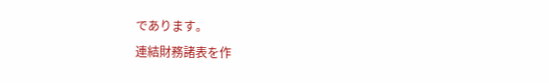であります。
連結財務諸表を作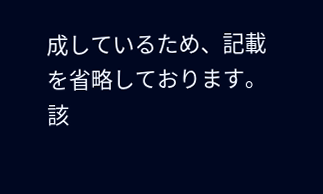成しているため、記載を省略しております。
該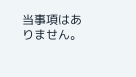当事項はありません。